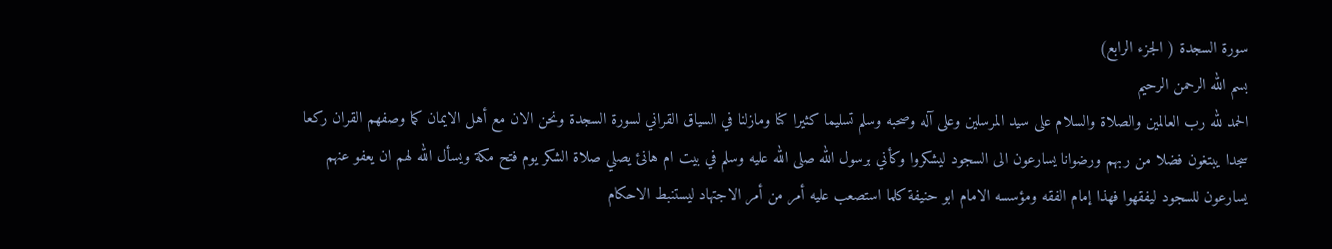سورة السجدة ( الجزء الرابع)
بسم الله الرحمن الرحيم
الحمد لله رب العالمين والصلاة والسلام على سيد المرسلين وعلى آله وصحبه وسلم تسليما كثيرا كنا ومازلنا في السياق القراني لسورة السجدة ونحن الان مع أهل الايمان كما وصفهم القران ركعا سجدا يبتغون فضلا من ربهم ورضوانا يسارعون الى السجود ليشكروا وكأني برسول الله صلى الله عليه وسلم في بيت ام هانئ يصلي صلاة الشكر يوم فتح مكة ويسأل الله لهم ان يعفو عنهم
يسارعون للسجود ليفقهوا فهذا إمام الفقه ومؤسسه الامام ابو حنيفة كلما استصعب عليه أمر من أمر الاجتهاد ليستنبط الاحكام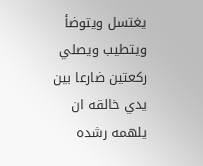يغتسل ويتوضأ ويتطيب ويصلي ركعتين ضارعا بين يدي خالقه ان يلهمه رشده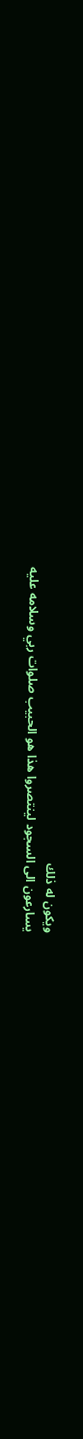ويكون له ذلك
يسارعون الى السجود لينتصروا هذا هو الحبيب صلوات ربي وسلامه عليه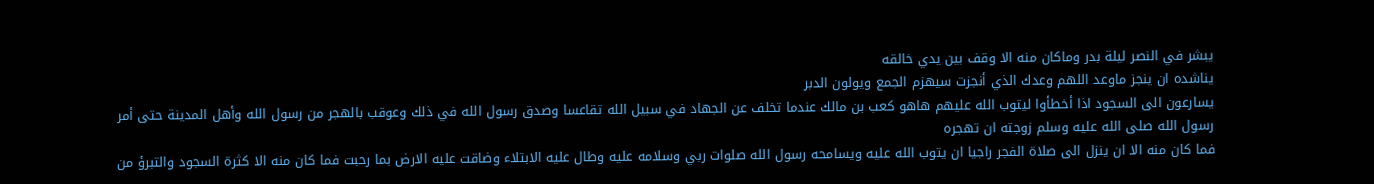يبشر في النصر ليلة بدر وماكان منه الا وقف بين يدي خالقه
يناشده ان ينجز ماوعد اللهم وعدك الذي أنجزت سيهزم الجمع ويولون الدبر
يسارعون الى السجود اذا أخطأوا ليتوب الله عليهم هاهو كعب بن مالك عندما تخلف عن الجهاد في سبيل الله تقاعسا وصدق رسول الله في ذلك وعوقب بالهجر من رسول الله وأهل المدينة حتى أمر رسول الله صلى الله عليه وسلم زوجته ان تهجره
فما كان منه الا ان ينزل الى صلاة الفجر راجيا ان يتوب الله عليه ويسامحه رسول الله صلوات ربي وسلامه عليه وطال عليه الابتلاء وضاقت عليه الارض بما رحبت فما كان منه الا كثرة السجود والتبرؤ من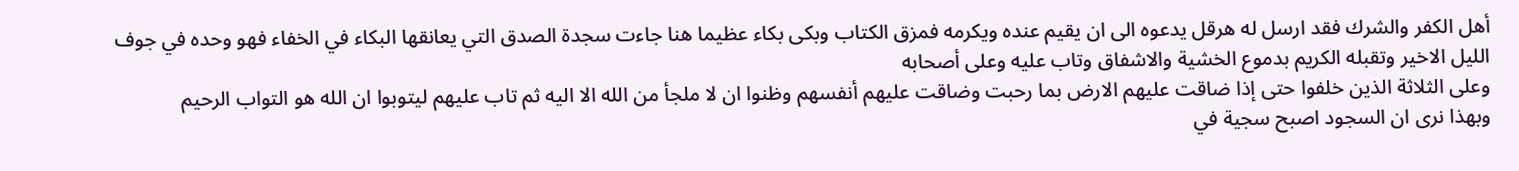أهل الكفر والشرك فقد ارسل له هرقل يدعوه الى ان يقيم عنده ويكرمه فمزق الكتاب وبكى بكاء عظيما هنا جاءت سجدة الصدق التي يعانقها البكاء في الخفاء فهو وحده في جوف الليل الاخير وتقبله الكريم بدموع الخشية والاشفاق وتاب عليه وعلى أصحابه
وعلى الثلاثة الذين خلفوا حتى إذا ضاقت عليهم الارض بما رحبت وضاقت عليهم أنفسهم وظنوا ان لا ملجأ من الله الا اليه ثم تاب عليهم ليتوبوا ان الله هو التواب الرحيم
وبهذا نرى ان السجود اصبح سجية في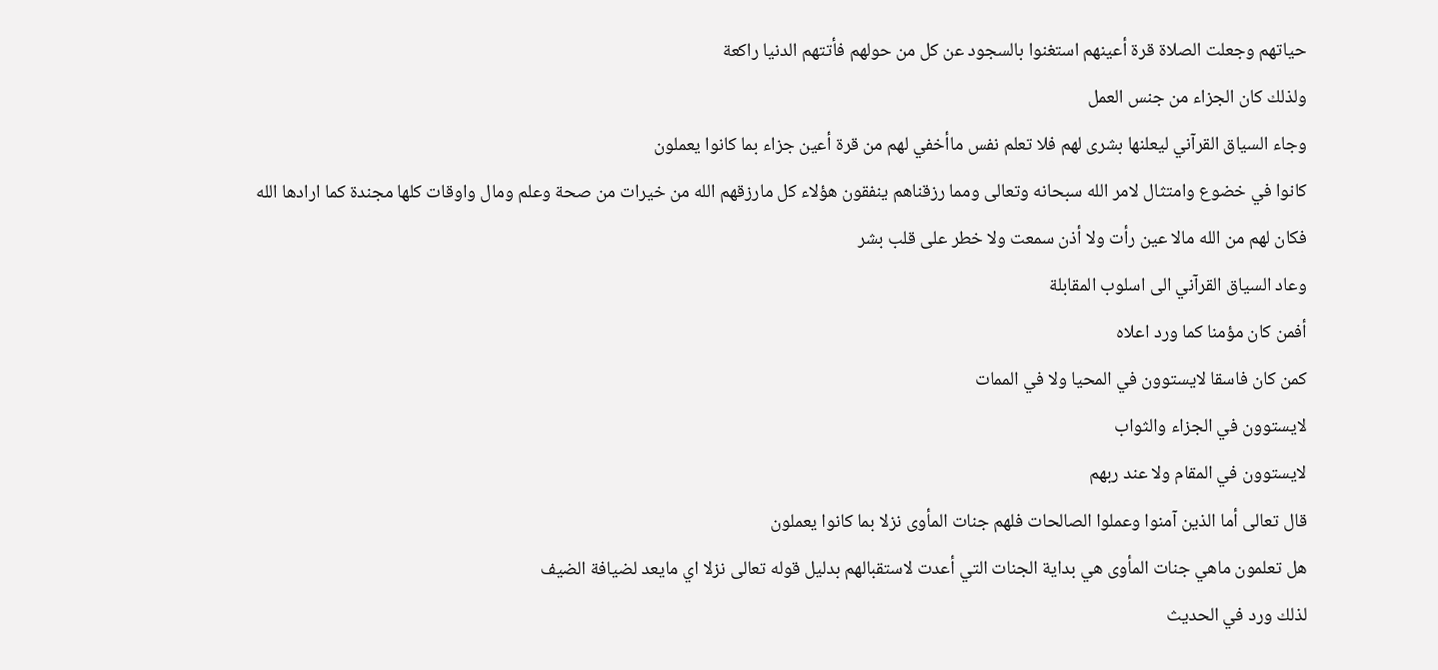حياتهم وجعلت الصلاة قرة أعينهم استغنوا بالسجود عن كل من حولهم فأتتهم الدنيا راكعة
ولذلك كان الجزاء من جنس العمل
وجاء السياق القرآني ليعلنها بشرى لهم فلا تعلم نفس ماأخفي لهم من قرة أعين جزاء بما كانوا يعملون
كانوا في خضوع وامتثال لامر الله سبحانه وتعالى ومما رزقناهم ينفقون هؤلاء كل مارزقهم الله من خيرات من صحة وعلم ومال واوقات كلها مجندة كما ارادها الله
فكان لهم من الله مالا عين رأت ولا أذن سمعت ولا خطر على قلب بشر
وعاد السياق القرآني الى اسلوب المقابلة
أفمن كان مؤمنا كما ورد اعلاه
كمن كان فاسقا لايستوون في المحيا ولا في الممات
لايستوون في الجزاء والثواب
لايستوون في المقام ولا عند ربهم
قال تعالى أما الذين آمنوا وعملوا الصالحات فلهم جنات المأوى نزلا بما كانوا يعملون
هل تعلمون ماهي جنات المأوى هي بداية الجنات التي أعدت لاستقبالهم بدليل قوله تعالى نزلا اي مايعد لضيافة الضيف
لذلك ورد في الحديث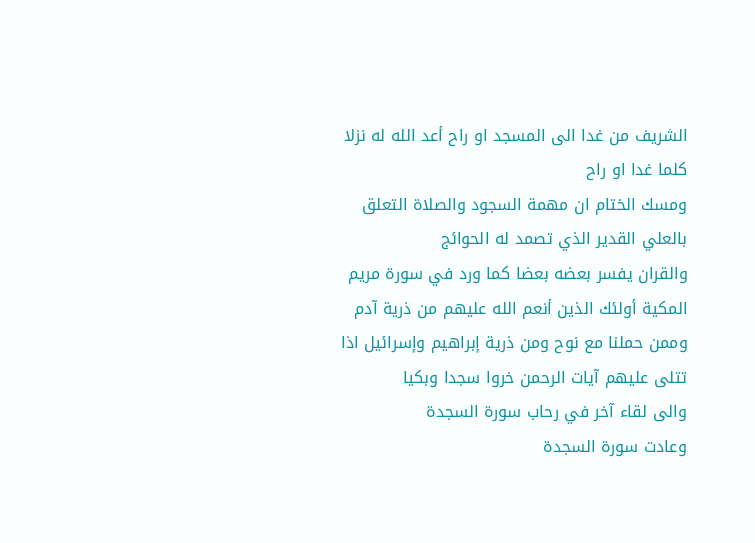الشريف من غدا الى المسجد او راح أعد الله له نزلا كلما غدا او راح
ومسك الختام ان مهمة السجود والصلاة التعلق بالعلي القدير الذي تصمد له الحوائج
والقران يفسر بعضه بعضا كما ورد في سورة مريم المكية أولئك الذين أنعم الله عليهم من ذرية آدم وممن حملنا مع نوح ومن ذرية إبراهيم وإسرائيل اذا تتلى عليهم آيات الرحمن خروا سجدا وبكيا
والى لقاء آخر في رحاب سورة السجدة
وعادت سورة السجدة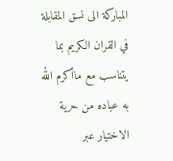المباركة الى نسق المقابلة في القران الكريم بما يتناسب مع ماأكرم الله به عباده من حرية الاختيار عبر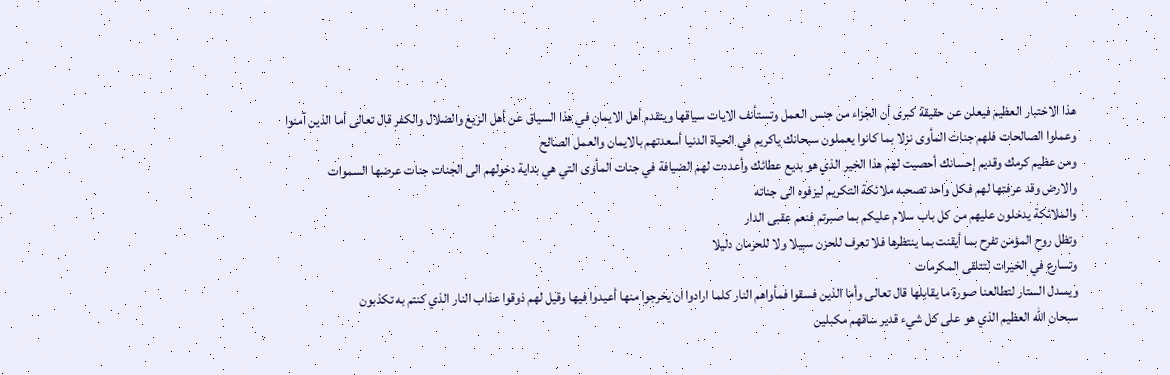هذا الاختبار العظيم فيعلن عن حقيقة كبرى أن الجزاء من جنس العمل وتستأنف الايات سياقها ويتقدم أهل الايمان في هذا السياق عن أهل الزيغ والضلال والكفر قال تعالى أما الذين آمنوا وعملوا الصالحات فلهم جنات المأوى نزلا بما كانوا يعملون سبحانك ياكريم في الحياة الدنيا أسعدتهم بالايمان والعمل الصالح
ومن عظيم كرمك وقديم إحسانك أحصيت لهم هذا الخير الذي هو بديع عطائك وأعددت لهم الضيافة في جنات المأوى التي هي بداية دخولهم الى الجنات جنات عرضها السموات
والارض وقد عرفتها لهم فكل واحد تصحبه ملائكة التكريم ليزفوه الى جناته
والملائكة يدخلون عليهم من كل باب سلام عليكم بما صبرتم فنعم عقبى الدار
وتظل روح المؤمن تفرح بما أيقنت بما ينتظرها فلا تعرف للحزن سبيلا ولا للحرمان دليلا
وتسارع في الخيرات لتتلقى المكرمات
ويسدل الستار لتطالعنا صورة ما يقابلها قال تعالى وأما الذين فسقوا فمأواهم النار كلما ارادوا ان يخرجوا منها أعيدوا فيها وقيل لهم ذوقوا عذاب النار الذي كنتم به تكذبون
سبحان الله العظيم الذي هو على كل شيء قدير ساقهم مكبلين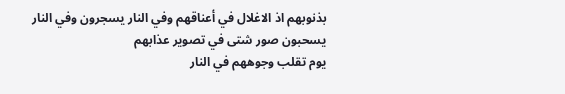بذنوبهم اذ الاغلال في أعناقهم وفي النار يسجرون وفي النار يسحبون صور شتى في تصوير عذابهم
يوم تقلب وجوههم في النار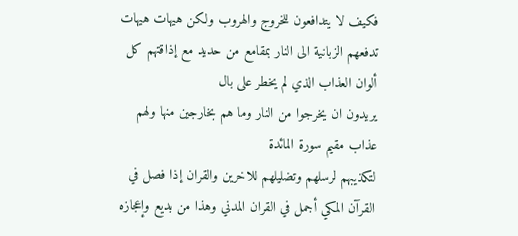فكيف لا يتدافعون للخروج والهروب ولكن هيهات هيهات تدفعهم الزبانية الى النار بمقامع من حديد مع إذاقتهم كل ألوان العذاب الذي لم يخطر على بال
يريدون ان يخرجوا من النار وما هم بخارجين منها ولهم عذاب مقيم سورة المائدة
لتكذيبهم لرسلهم وتضليلهم للاخرين والقران إذا فصل في القرآن المكي أجمل في القران المدني وهذا من بديع وإعجازه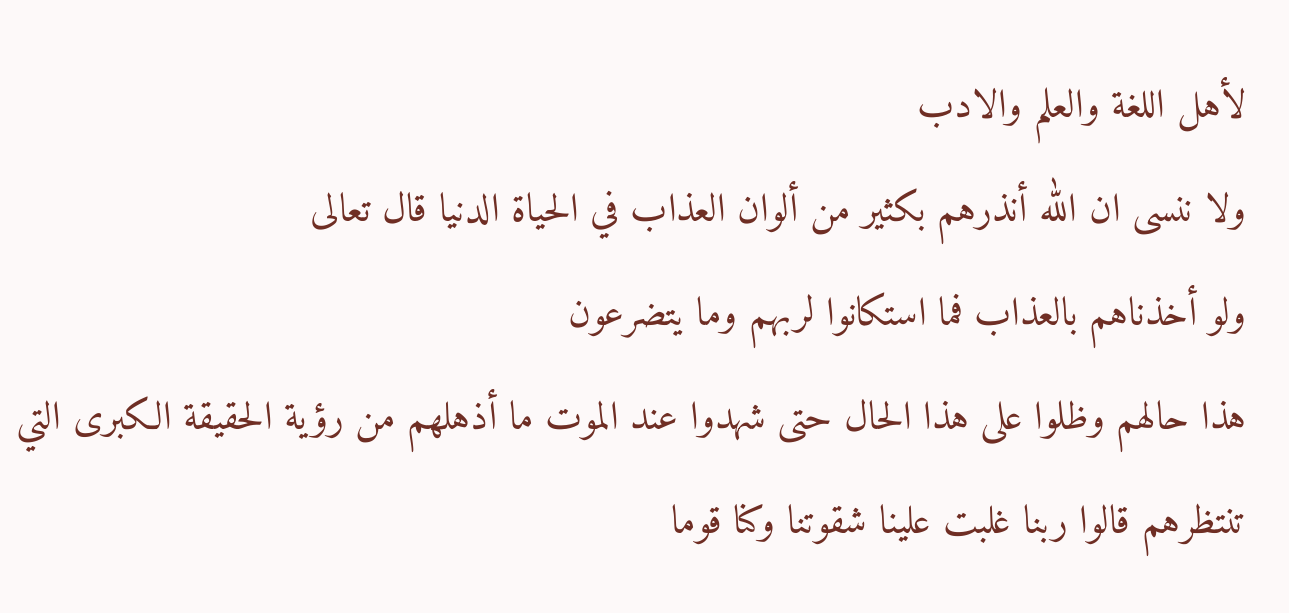لأهل اللغة والعلم والادب
ولا ننسى ان الله أنذرهم بكثير من ألوان العذاب في الحياة الدنيا قال تعالى
ولو أخذناهم بالعذاب فما استكانوا لربهم وما يتضرعون
هذا حالهم وظلوا على هذا الحال حتى شهدوا عند الموت ما أذهلهم من رؤية الحقيقة الكبرى التي تنتظرهم قالوا ربنا غلبت علينا شقوتنا وكنا قوما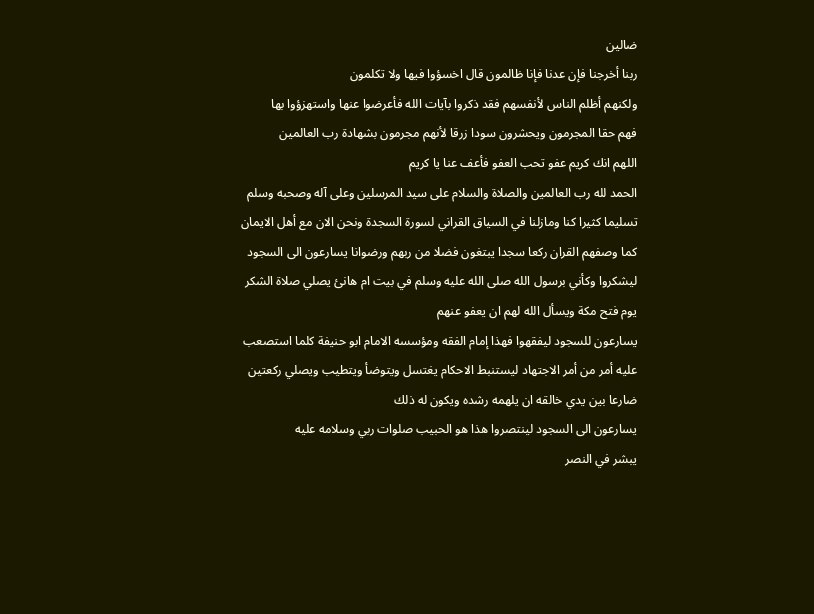ضالين
ربنا أخرجنا فإن عدنا فإنا ظالمون قال اخسؤوا فيها ولا تكلمون
ولكنهم أظلم الناس لأنفسهم فقد ذكروا بآيات الله فأعرضوا عنها واستهزؤوا بها
فهم حقا المجرمون ويحشرون سودا زرقا لأنهم مجرمون بشهادة رب العالمين
اللهم انك كريم عفو تحب العفو فأعف عنا يا كريم
الحمد لله رب العالمين والصلاة والسلام على سيد المرسلين وعلى آله وصحبه وسلم تسليما كثيرا كنا ومازلنا في السياق القراني لسورة السجدة ونحن الان مع أهل الايمان كما وصفهم القران ركعا سجدا يبتغون فضلا من ربهم ورضوانا يسارعون الى السجود ليشكروا وكأني برسول الله صلى الله عليه وسلم في بيت ام هانئ يصلي صلاة الشكر يوم فتح مكة ويسأل الله لهم ان يعفو عنهم
يسارعون للسجود ليفقهوا فهذا إمام الفقه ومؤسسه الامام ابو حنيفة كلما استصعب عليه أمر من أمر الاجتهاد ليستنبط الاحكام يغتسل ويتوضأ ويتطيب ويصلي ركعتين ضارعا بين يدي خالقه ان يلهمه رشده ويكون له ذلك
يسارعون الى السجود لينتصروا هذا هو الحبيب صلوات ربي وسلامه عليه
يبشر في النصر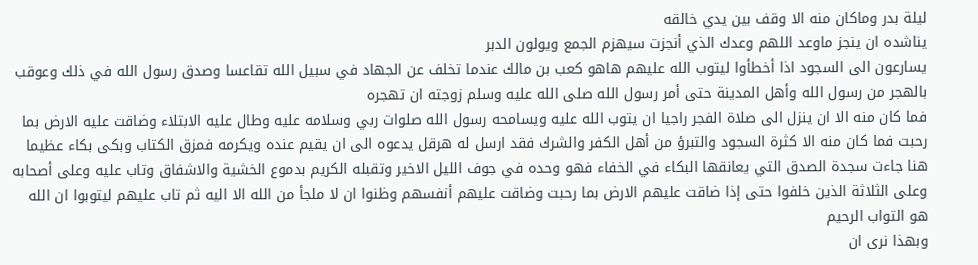ليلة بدر وماكان منه الا وقف بين يدي خالقه
يناشده ان ينجز ماوعد اللهم وعدك الذي أنجزت سيهزم الجمع ويولون الدبر
يسارعون الى السجود اذا أخطأوا ليتوب الله عليهم هاهو كعب بن مالك عندما تخلف عن الجهاد في سبيل الله تقاعسا وصدق رسول الله في ذلك وعوقب بالهجر من رسول الله وأهل المدينة حتى أمر رسول الله صلى الله عليه وسلم زوجته ان تهجره
فما كان منه الا ان ينزل الى صلاة الفجر راجيا ان يتوب الله عليه ويسامحه رسول الله صلوات ربي وسلامه عليه وطال عليه الابتلاء وضاقت عليه الارض بما رحبت فما كان منه الا كثرة السجود والتبرؤ من أهل الكفر والشرك فقد ارسل له هرقل يدعوه الى ان يقيم عنده ويكرمه فمزق الكتاب وبكى بكاء عظيما هنا جاءت سجدة الصدق التي يعانقها البكاء في الخفاء فهو وحده في جوف الليل الاخير وتقبله الكريم بدموع الخشية والاشفاق وتاب عليه وعلى أصحابه
وعلى الثلاثة الذين خلفوا حتى إذا ضاقت عليهم الارض بما رحبت وضاقت عليهم أنفسهم وظنوا ان لا ملجأ من الله الا اليه ثم تاب عليهم ليتوبوا ان الله هو التواب الرحيم
وبهذا نرى ان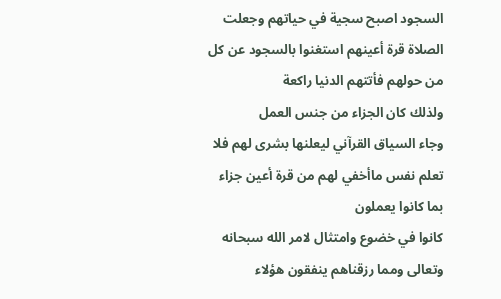السجود اصبح سجية في حياتهم وجعلت الصلاة قرة أعينهم استغنوا بالسجود عن كل من حولهم فأتتهم الدنيا راكعة
ولذلك كان الجزاء من جنس العمل
وجاء السياق القرآني ليعلنها بشرى لهم فلا تعلم نفس ماأخفي لهم من قرة أعين جزاء بما كانوا يعملون
كانوا في خضوع وامتثال لامر الله سبحانه وتعالى ومما رزقناهم ينفقون هؤلاء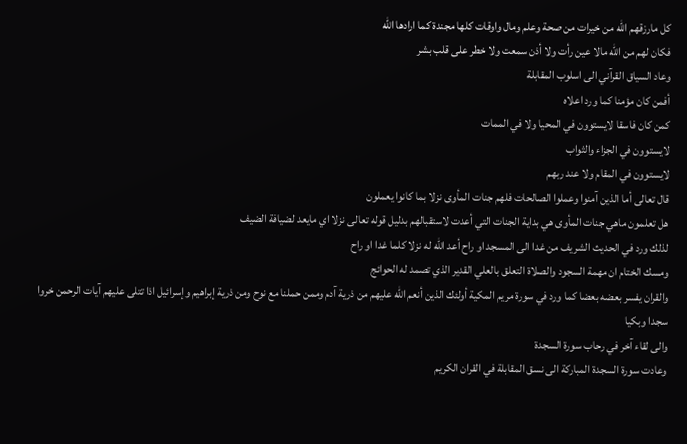كل مارزقهم الله من خيرات من صحة وعلم ومال واوقات كلها مجندة كما ارادها الله
فكان لهم من الله مالا عين رأت ولا أذن سمعت ولا خطر على قلب بشر
وعاد السياق القرآني الى اسلوب المقابلة
أفمن كان مؤمنا كما ورد اعلاه
كمن كان فاسقا لايستوون في المحيا ولا في الممات
لايستوون في الجزاء والثواب
لايستوون في المقام ولا عند ربهم
قال تعالى أما الذين آمنوا وعملوا الصالحات فلهم جنات المأوى نزلا بما كانوا يعملون
هل تعلمون ماهي جنات المأوى هي بداية الجنات التي أعدت لاستقبالهم بدليل قوله تعالى نزلا اي مايعد لضيافة الضيف
لذلك ورد في الحديث الشريف من غدا الى المسجد او راح أعد الله له نزلا كلما غدا او راح
ومسك الختام ان مهمة السجود والصلاة التعلق بالعلي القدير الذي تصمد له الحوائج
والقران يفسر بعضه بعضا كما ورد في سورة مريم المكية أولئك الذين أنعم الله عليهم من ذرية آدم وممن حملنا مع نوح ومن ذرية إبراهيم وإسرائيل اذا تتلى عليهم آيات الرحمن خروا سجدا وبكيا
والى لقاء آخر في رحاب سورة السجدة
وعادت سورة السجدة المباركة الى نسق المقابلة في القران الكريم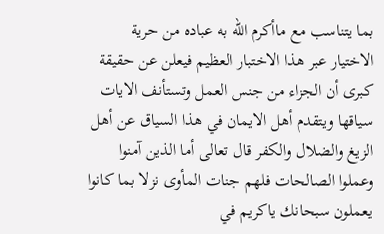بما يتناسب مع ماأكرم الله به عباده من حرية الاختيار عبر هذا الاختبار العظيم فيعلن عن حقيقة كبرى أن الجزاء من جنس العمل وتستأنف الايات سياقها ويتقدم أهل الايمان في هذا السياق عن أهل الزيغ والضلال والكفر قال تعالى أما الذين آمنوا وعملوا الصالحات فلهم جنات المأوى نزلا بما كانوا يعملون سبحانك ياكريم في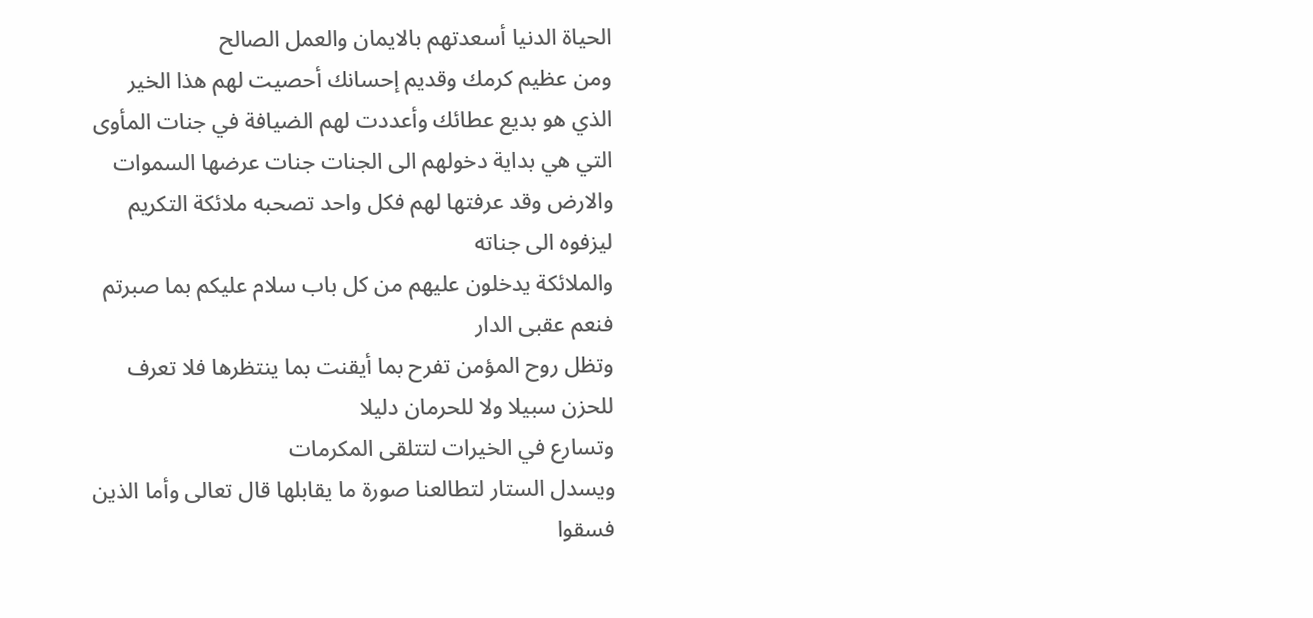الحياة الدنيا أسعدتهم بالايمان والعمل الصالح
ومن عظيم كرمك وقديم إحسانك أحصيت لهم هذا الخير الذي هو بديع عطائك وأعددت لهم الضيافة في جنات المأوى التي هي بداية دخولهم الى الجنات جنات عرضها السموات
والارض وقد عرفتها لهم فكل واحد تصحبه ملائكة التكريم ليزفوه الى جناته
والملائكة يدخلون عليهم من كل باب سلام عليكم بما صبرتم فنعم عقبى الدار
وتظل روح المؤمن تفرح بما أيقنت بما ينتظرها فلا تعرف للحزن سبيلا ولا للحرمان دليلا
وتسارع في الخيرات لتتلقى المكرمات
ويسدل الستار لتطالعنا صورة ما يقابلها قال تعالى وأما الذين فسقوا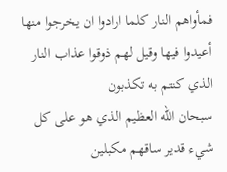فمأواهم النار كلما ارادوا ان يخرجوا منها أعيدوا فيها وقيل لهم ذوقوا عذاب النار الذي كنتم به تكذبون
سبحان الله العظيم الذي هو على كل شيء قدير ساقهم مكبلين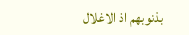بذنوبهم اذ الاغلال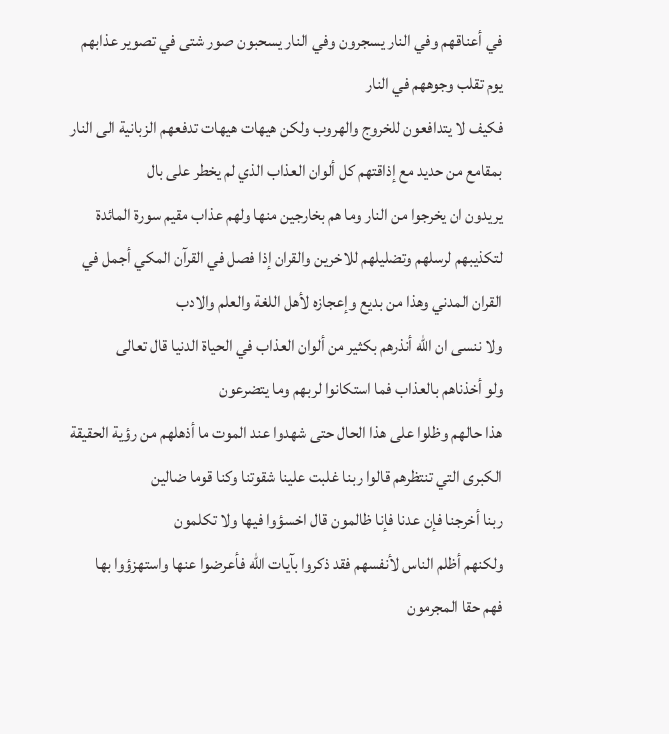في أعناقهم وفي النار يسجرون وفي النار يسحبون صور شتى في تصوير عذابهم
يوم تقلب وجوههم في النار
فكيف لا يتدافعون للخروج والهروب ولكن هيهات هيهات تدفعهم الزبانية الى النار بمقامع من حديد مع إذاقتهم كل ألوان العذاب الذي لم يخطر على بال
يريدون ان يخرجوا من النار وما هم بخارجين منها ولهم عذاب مقيم سورة المائدة
لتكذيبهم لرسلهم وتضليلهم للاخرين والقران إذا فصل في القرآن المكي أجمل في القران المدني وهذا من بديع وإعجازه لأهل اللغة والعلم والادب
ولا ننسى ان الله أنذرهم بكثير من ألوان العذاب في الحياة الدنيا قال تعالى
ولو أخذناهم بالعذاب فما استكانوا لربهم وما يتضرعون
هذا حالهم وظلوا على هذا الحال حتى شهدوا عند الموت ما أذهلهم من رؤية الحقيقة الكبرى التي تنتظرهم قالوا ربنا غلبت علينا شقوتنا وكنا قوما ضالين
ربنا أخرجنا فإن عدنا فإنا ظالمون قال اخسؤوا فيها ولا تكلمون
ولكنهم أظلم الناس لأنفسهم فقد ذكروا بآيات الله فأعرضوا عنها واستهزؤوا بها
فهم حقا المجرمون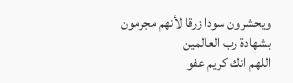ويحشرون سودا زرقا لأنهم مجرمون بشهادة رب العالمين
اللهم انك كريم عفو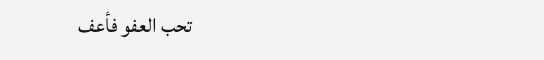تحب العفو فأعف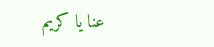عنا يا كريم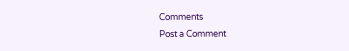Comments
Post a Comment